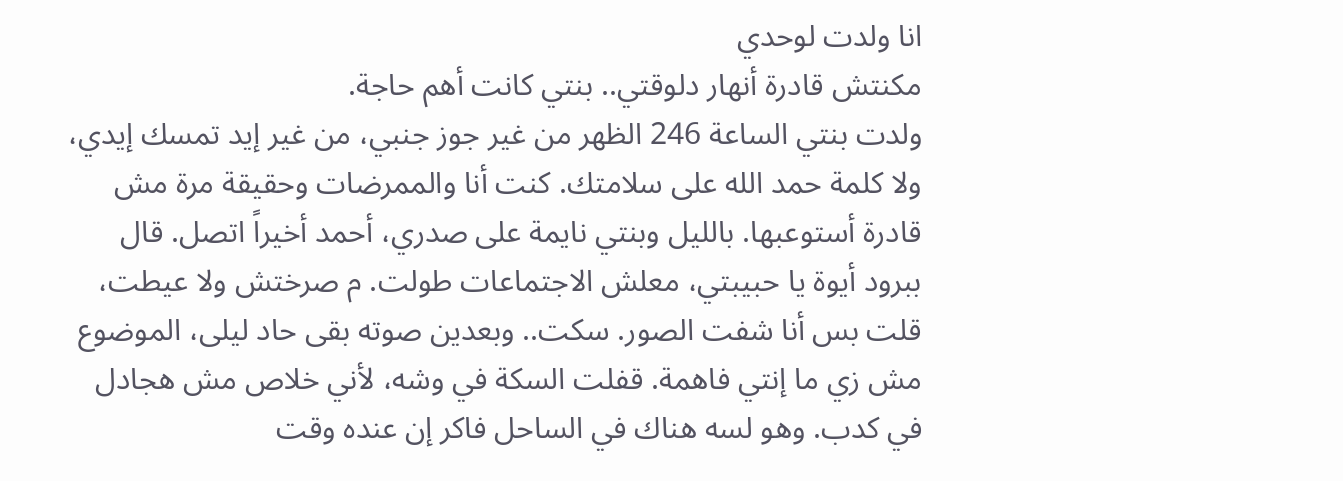انا ولدت لوحدي
مكنتش قادرة أنهار دلوقتي.. بنتي كانت أهم حاجة.
ولدت بنتي الساعة 246 الظهر من غير جوز جنبي، من غير إيد تمسك إيدي، ولا كلمة حمد الله على سلامتك. كنت أنا والممرضات وحقيقة مرة مش قادرة أستوعبها. بالليل وبنتي نايمة على صدري، أحمد أخيراً اتصل. قال ببرود أيوة يا حبيبتي، معلش الاجتماعات طولت. م صرختش ولا عيطت، قلت بس أنا شفت الصور. سكت.. وبعدين صوته بقى حاد ليلى، الموضوع مش زي ما إنتي فاهمة. قفلت السكة في وشه، لأني خلاص مش هجادل في كدب. وهو لسه هناك في الساحل فاكر إن عنده وقت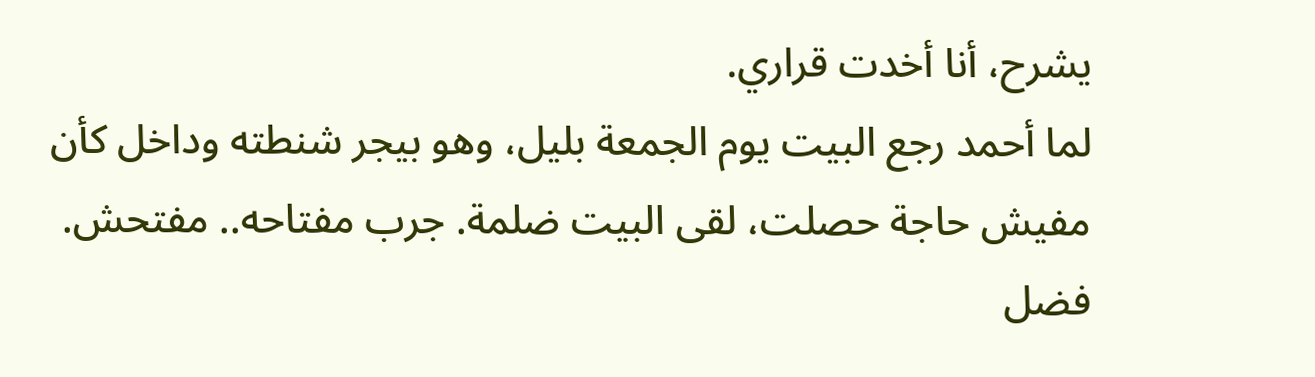يشرح، أنا أخدت قراري.
لما أحمد رجع البيت يوم الجمعة بليل، وهو بيجر شنطته وداخل كأن مفيش حاجة حصلت، لقى البيت ضلمة. جرب مفتاحه.. مفتحش. فضل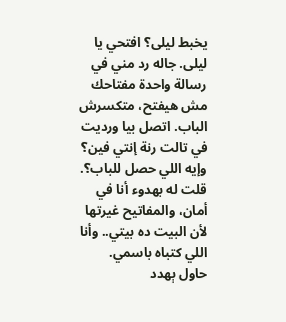يخبط ليلى؟ افتحي يا ليلى. جاله رد مني في رسالة واحدة مفتاحك مش هيفتح، متكسرش الباب. اتصل بيا ورديت في تالت رنة إنتي فين؟ وإيه اللي حصل للباب؟. قلت له بهدوء أنا في أمان، والمفاتيح غيرتها لأن البيت ده بيتي.. وأنا اللي كتباه باسمي.
حاول ېهدد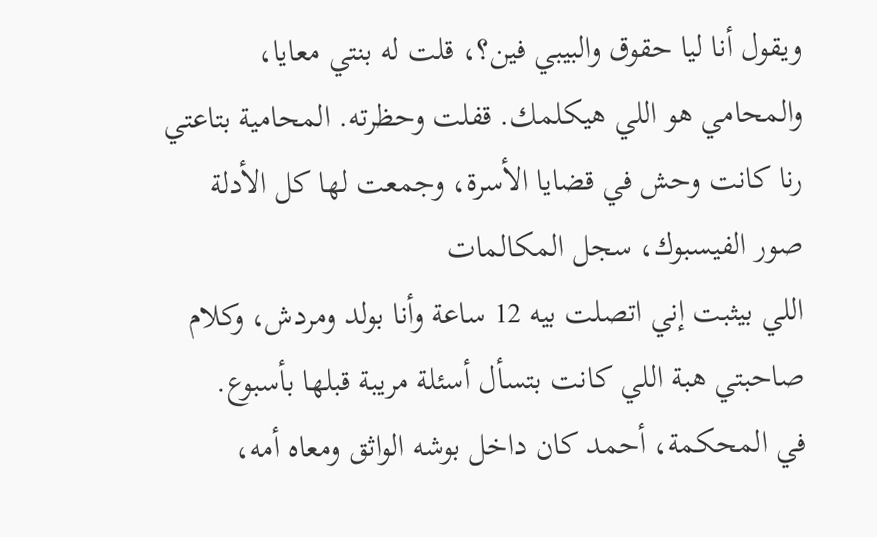ويقول أنا ليا حقوق والبيبي فين؟، قلت له بنتي معايا، والمحامي هو اللي هيكلمك. قفلت وحظرته. المحامية بتاعتي رنا كانت وحش في قضايا الأسرة، وجمعت لها كل الأدلة صور الفيسبوك، سجل المكالمات
اللي بيثبت إني اتصلت بيه 12 ساعة وأنا بولد ومردش، وكلام صاحبتي هبة اللي كانت بتسأل أسئلة مريبة قبلها بأسبوع.
في المحكمة، أحمد كان داخل بوشه الواثق ومعاه أمه،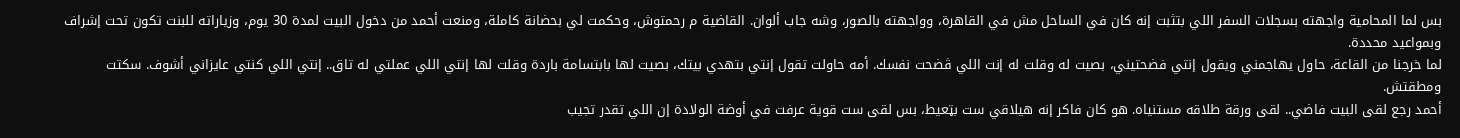بس لما المحامية واجهته بسجلات السفر اللي بتثبت إنه كان في الساحل مش في القاهرة، وواجهته بالصور، وشه جاب ألوان. القاضية م رحمتوش، وحكمت لي بحضانة كاملة، ومنعت أحمد من دخول البيت لمدة 30 يوم، وزياراته للبنت تكون تحت إشراف وبمواعيد محددة.
لما خرجنا من القاعة، حاول يهاجمني ويقول إنتي فضحتيني، بصيت له وقلت له إنت اللي ڤضحت نفسك. أمه حاولت تقول إنتي بتهدي بيتك، بصيت لها بابتسامة باردة وقلت لها إنتي اللي عملتي له تاق.. إنتي اللي كنتي عايزاني أشوف. سكتت ومطقتش.
أحمد رجع لقى البيت فاضي.. لقى ورقة طلاقه مستنياه. هو كان فاكر إنه هيلاقي ست بټعيط، بس لقى ست قوية عرفت في أوضة الولادة إن اللي تقدر تجيب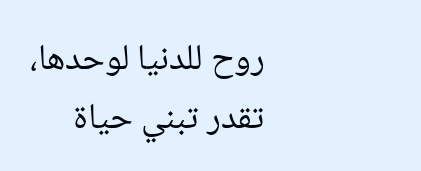روح للدنيا لوحدها، تقدر تبني حياة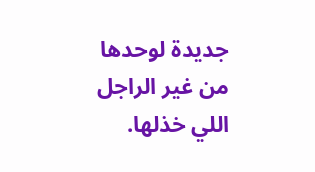جديدة لوحدها من غير الراجل اللي خذلها.